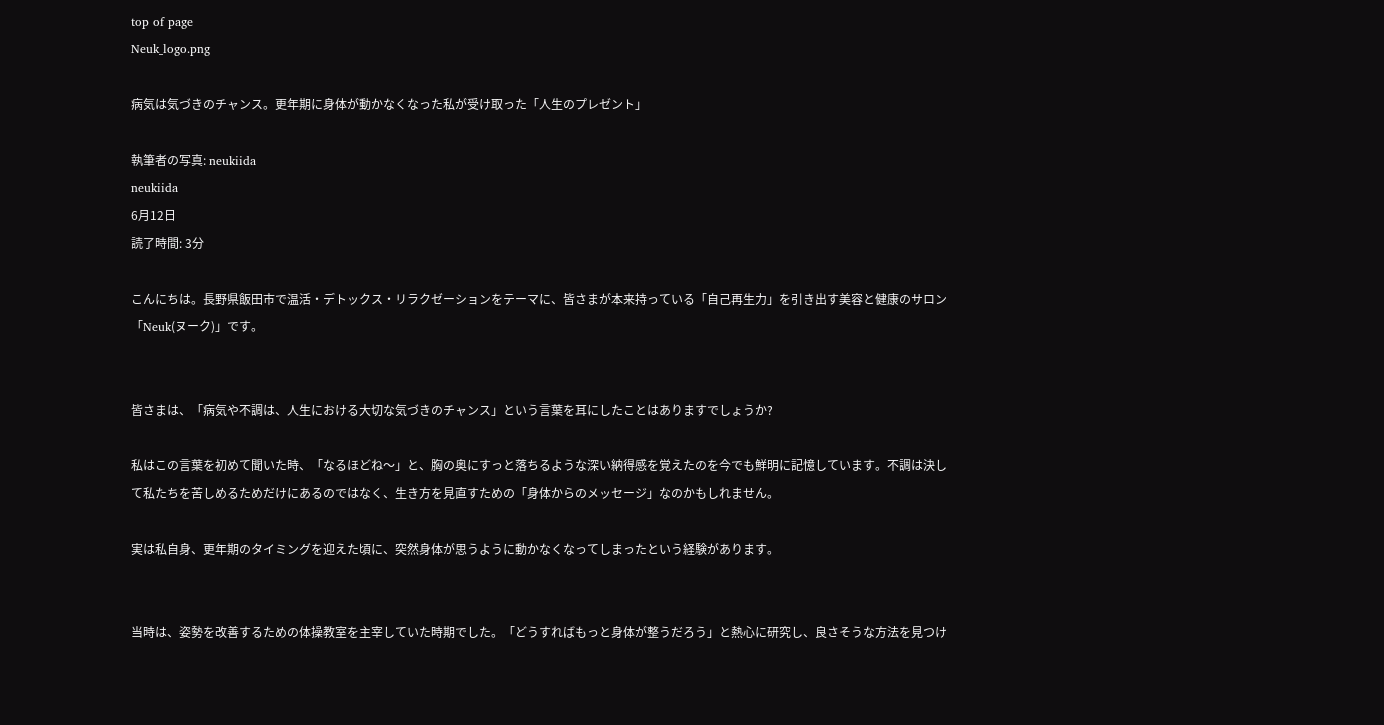top of page
Neuk_logo.png

病気は気づきのチャンス。更年期に身体が動かなくなった私が受け取った「人生のプレゼント」

執筆者の写真: neukiida
neukiida
6月12日
読了時間: 3分

こんにちは。長野県飯田市で温活・デトックス・リラクゼーションをテーマに、皆さまが本来持っている「自己再生力」を引き出す美容と健康のサロン「Neuk(ヌーク)」です。


皆さまは、「病気や不調は、人生における大切な気づきのチャンス」という言葉を耳にしたことはありますでしょうか?

私はこの言葉を初めて聞いた時、「なるほどね〜」と、胸の奥にすっと落ちるような深い納得感を覚えたのを今でも鮮明に記憶しています。不調は決して私たちを苦しめるためだけにあるのではなく、生き方を見直すための「身体からのメッセージ」なのかもしれません。

実は私自身、更年期のタイミングを迎えた頃に、突然身体が思うように動かなくなってしまったという経験があります。


当時は、姿勢を改善するための体操教室を主宰していた時期でした。「どうすればもっと身体が整うだろう」と熱心に研究し、良さそうな方法を見つけ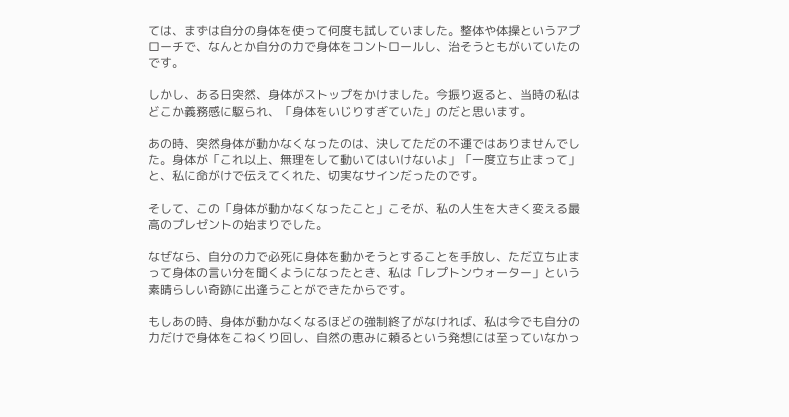ては、まずは自分の身体を使って何度も試していました。整体や体操というアプローチで、なんとか自分の力で身体をコントロールし、治そうともがいていたのです。

しかし、ある日突然、身体がストップをかけました。今振り返ると、当時の私はどこか義務感に駆られ、「身体をいじりすぎていた」のだと思います。

あの時、突然身体が動かなくなったのは、決してただの不運ではありませんでした。身体が「これ以上、無理をして動いてはいけないよ」「一度立ち止まって」と、私に命がけで伝えてくれた、切実なサインだったのです。

そして、この「身体が動かなくなったこと」こそが、私の人生を大きく変える最高のプレゼントの始まりでした。

なぜなら、自分の力で必死に身体を動かそうとすることを手放し、ただ立ち止まって身体の言い分を聞くようになったとき、私は「レプトンウォーター」という素晴らしい奇跡に出逢うことができたからです。

もしあの時、身体が動かなくなるほどの強制終了がなければ、私は今でも自分の力だけで身体をこねくり回し、自然の恵みに頼るという発想には至っていなかっ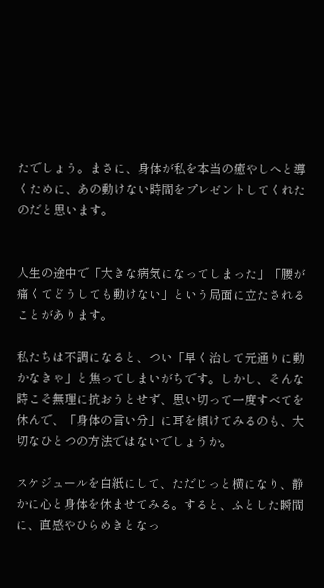たでしょう。まさに、身体が私を本当の癒やしへと導くために、あの動けない時間をプレゼントしてくれたのだと思います。


人生の途中で「大きな病気になってしまった」「腰が痛くてどうしても動けない」という局面に立たされることがあります。

私たちは不調になると、つい「早く治して元通りに動かなきゃ」と焦ってしまいがちです。しかし、そんな時こそ無理に抗おうとせず、思い切って一度すべてを休んで、「身体の言い分」に耳を傾けてみるのも、大切なひとつの方法ではないでしょうか。

スケジュールを白紙にして、ただじっと横になり、静かに心と身体を休ませてみる。すると、ふとした瞬間に、直感やひらめきとなっ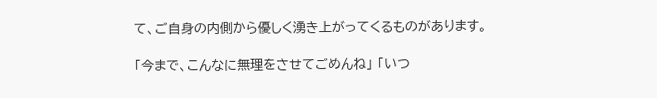て、ご自身の内側から優しく湧き上がってくるものがあります。

「今まで、こんなに無理をさせてごめんね」 「いつ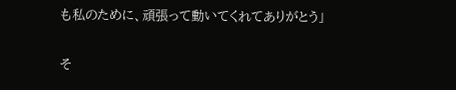も私のために、頑張って動いてくれてありがとう」

そ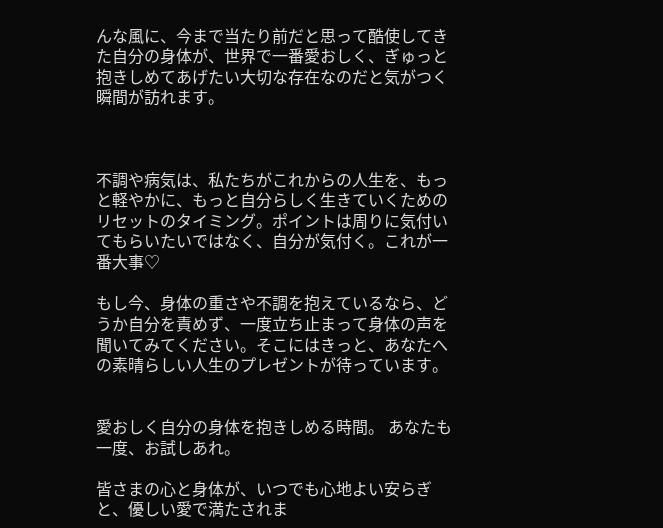んな風に、今まで当たり前だと思って酷使してきた自分の身体が、世界で一番愛おしく、ぎゅっと抱きしめてあげたい大切な存在なのだと気がつく瞬間が訪れます。



不調や病気は、私たちがこれからの人生を、もっと軽やかに、もっと自分らしく生きていくためのリセットのタイミング。ポイントは周りに気付いてもらいたいではなく、自分が気付く。これが一番大事♡

もし今、身体の重さや不調を抱えているなら、どうか自分を責めず、一度立ち止まって身体の声を聞いてみてください。そこにはきっと、あなたへの素晴らしい人生のプレゼントが待っています。


愛おしく自分の身体を抱きしめる時間。 あなたも一度、お試しあれ。

皆さまの心と身体が、いつでも心地よい安らぎと、優しい愛で満たされま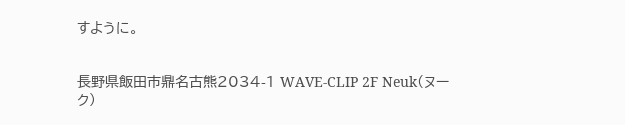すように。


長野県飯田市鼎名古熊2034-1 WAVE-CLIP 2F Neuk(ヌーク)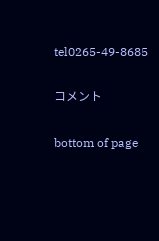tel0265-49-8685


コメント


bottom of page